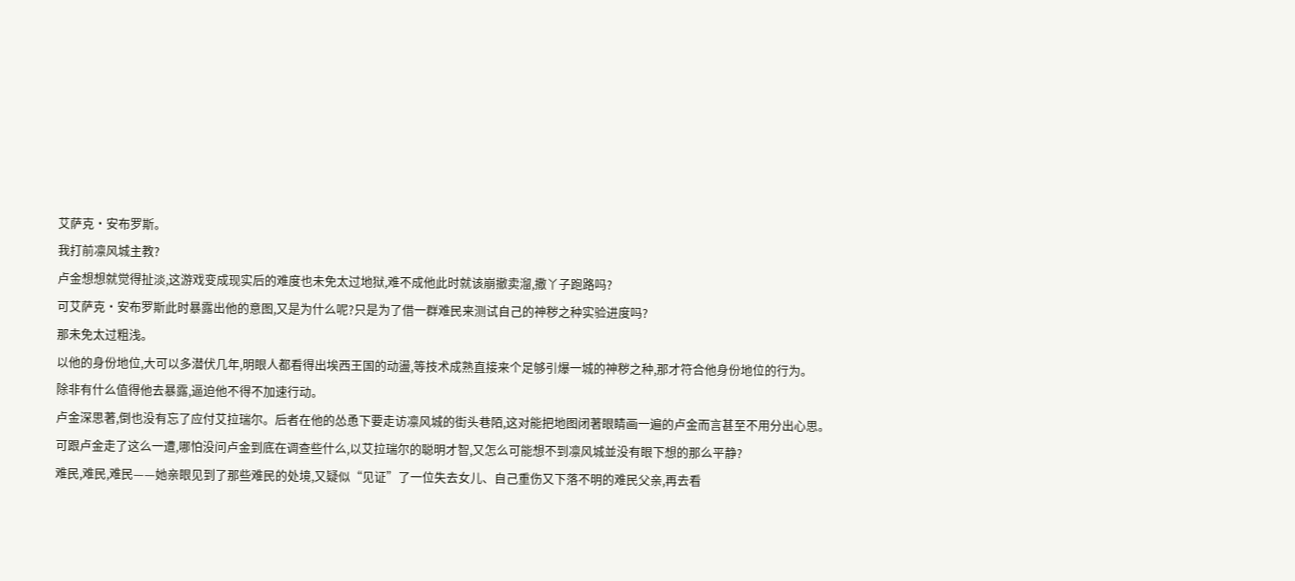艾萨克·安布罗斯。
我打前凛风城主教?
卢金想想就觉得扯淡,这游戏变成现实后的难度也未免太过地狱,难不成他此时就该崩撤卖溜,撒丫子跑路吗?
可艾萨克·安布罗斯此时暴露出他的意图,又是为什么呢?只是为了借一群难民来测试自己的神秽之种实验进度吗?
那未免太过粗浅。
以他的身份地位,大可以多潜伏几年,明眼人都看得出埃西王国的动盪,等技术成熟直接来个足够引爆一城的神秽之种,那才符合他身份地位的行为。
除非有什么值得他去暴露,逼迫他不得不加速行动。
卢金深思著,倒也没有忘了应付艾拉瑞尔。后者在他的怂恿下要走访凛风城的街头巷陌,这对能把地图闭著眼睛画一遍的卢金而言甚至不用分出心思。
可跟卢金走了这么一遭,哪怕没问卢金到底在调查些什么,以艾拉瑞尔的聪明才智,又怎么可能想不到凛风城並没有眼下想的那么平静?
难民,难民,难民——她亲眼见到了那些难民的处境,又疑似“见证”了一位失去女儿、自己重伤又下落不明的难民父亲,再去看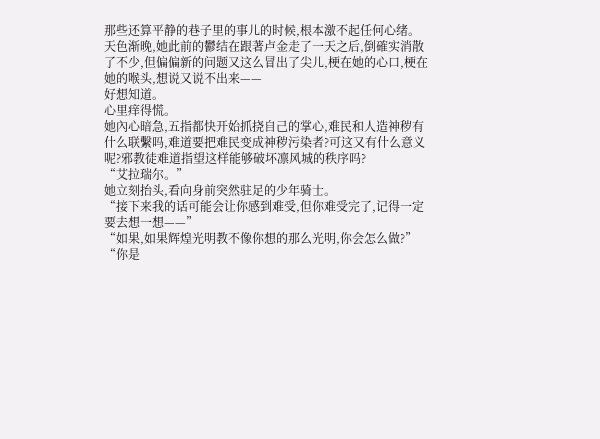那些还算平静的巷子里的事儿的时候,根本激不起任何心绪。
天色渐晚,她此前的鬱结在跟著卢金走了一天之后,倒確实消散了不少,但偏偏新的问题又这么冒出了尖儿,梗在她的心口,梗在她的喉头,想说又说不出来——
好想知道。
心里痒得慌。
她內心暗急,五指都快开始抓挠自己的掌心,难民和人造神秽有什么联繫吗,难道要把难民变成神秽污染者?可这又有什么意义呢?邪教徒难道指望这样能够破坏凛风城的秩序吗?
“艾拉瑞尔。”
她立刻抬头,看向身前突然驻足的少年骑士。
“接下来我的话可能会让你感到难受,但你难受完了,记得一定要去想一想——”
“如果,如果辉煌光明教不像你想的那么光明,你会怎么做?”
“你是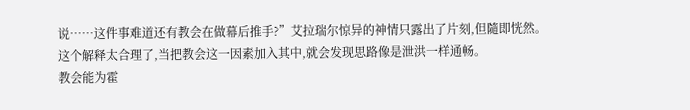说……这件事难道还有教会在做幕后推手?”艾拉瑞尔惊异的神情只露出了片刻,但隨即恍然。
这个解释太合理了,当把教会这一因素加入其中,就会发现思路像是泄洪一样通畅。
教会能为霍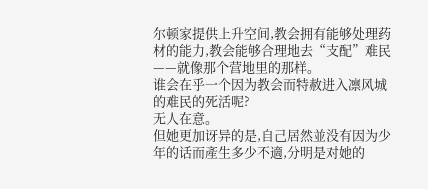尔顿家提供上升空间,教会拥有能够处理药材的能力,教会能够合理地去“支配”难民——就像那个营地里的那样。
谁会在乎一个因为教会而特赦进入凛风城的难民的死活呢?
无人在意。
但她更加讶异的是,自己居然並没有因为少年的话而產生多少不適,分明是对她的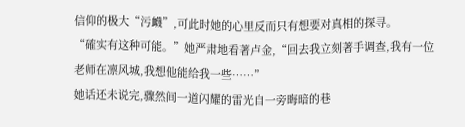信仰的极大“污衊”,可此时她的心里反而只有想要对真相的探寻。
“確实有这种可能。”她严肃地看著卢金,“回去我立刻著手调查,我有一位老师在凛风城,我想他能给我一些……”
她话还未说完,骤然间一道闪耀的雷光自一旁晦暗的巷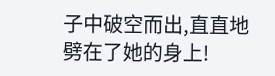子中破空而出,直直地劈在了她的身上!